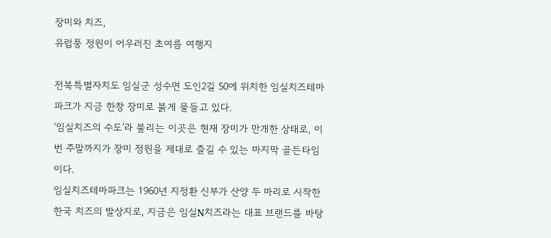장미와 치즈,
유럽풍 정원이 어우러진 초여름 여행지

전북특별자치도 임실군 성수면 도인2길 50에 위치한 임실치즈테마파크가 지금 한창 장미로 붉게 물들고 있다.
‘임실치즈의 수도’라 불리는 이곳은 현재 장미가 만개한 상태로, 이번 주말까지가 장미 정원을 제대로 즐길 수 있는 마지막 골든타임이다.
임실치즈테마파크는 1960년 지정환 신부가 산양 두 마리로 시작한 한국 치즈의 발상지로, 지금은 임실N치즈라는 대표 브랜드를 바탕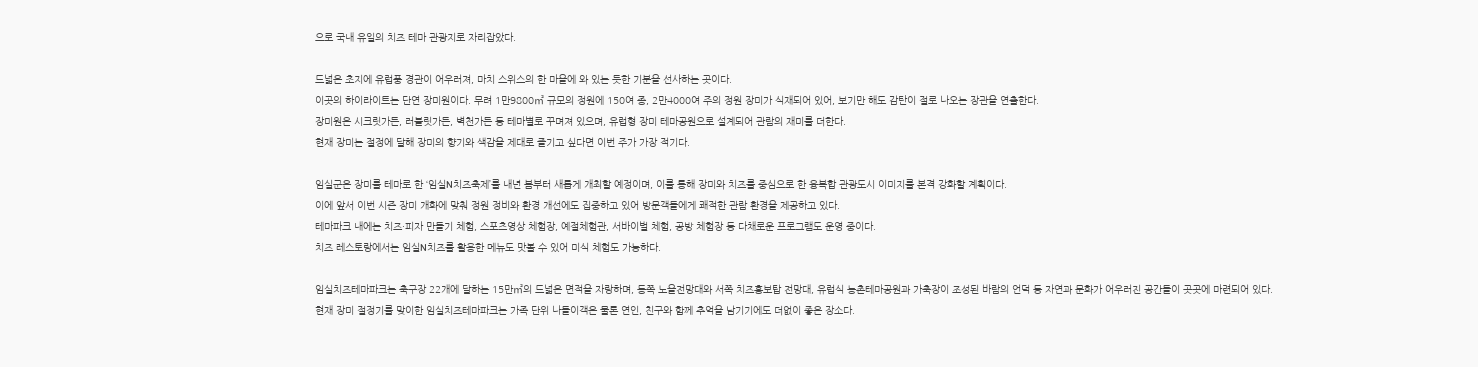으로 국내 유일의 치즈 테마 관광지로 자리잡았다.

드넓은 초지에 유럽풍 경관이 어우러져, 마치 스위스의 한 마을에 와 있는 듯한 기분을 선사하는 곳이다.
이곳의 하이라이트는 단연 장미원이다. 무려 1만9800㎡ 규모의 정원에 150여 종, 2만4000여 주의 정원 장미가 식재되어 있어, 보기만 해도 감탄이 절로 나오는 장관을 연출한다.
장미원은 시크릿가든, 러블릿가든, 벽천가든 등 테마별로 꾸며져 있으며, 유럽형 장미 테마공원으로 설계되어 관람의 재미를 더한다.
현재 장미는 절정에 달해 장미의 향기와 색감을 제대로 즐기고 싶다면 이번 주가 가장 적기다.

임실군은 장미를 테마로 한 ‘임실N치즈축제’를 내년 봄부터 새롭게 개최할 예정이며, 이를 통해 장미와 치즈를 중심으로 한 융복합 관광도시 이미지를 본격 강화할 계획이다.
이에 앞서 이번 시즌 장미 개화에 맞춰 정원 정비와 환경 개선에도 집중하고 있어 방문객들에게 쾌적한 관람 환경을 제공하고 있다.
테마파크 내에는 치즈·피자 만들기 체험, 스포츠영상 체험장, 예절체험관, 서바이벌 체험, 공방 체험장 등 다채로운 프로그램도 운영 중이다.
치즈 레스토랑에서는 임실N치즈를 활용한 메뉴도 맛볼 수 있어 미식 체험도 가능하다.

임실치즈테마파크는 축구장 22개에 달하는 15만㎡의 드넓은 면적을 자랑하며, 동쪽 노을전망대와 서쪽 치즈홍보탑 전망대, 유럽식 농촌테마공원과 가축장이 조성된 바람의 언덕 등 자연과 문화가 어우러진 공간들이 곳곳에 마련되어 있다.
현재 장미 절정기를 맞이한 임실치즈테마파크는 가족 단위 나들이객은 물론 연인, 친구와 함께 추억을 남기기에도 더없이 좋은 장소다.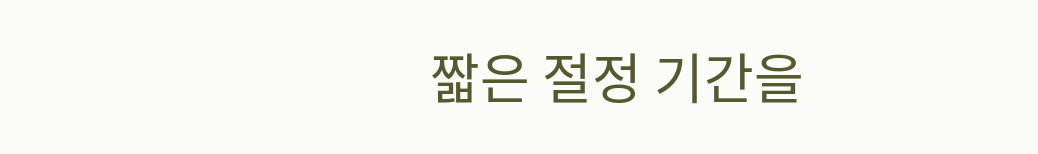짧은 절정 기간을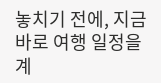놓치기 전에, 지금 바로 여행 일정을 계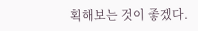획해보는 것이 좋겠다.